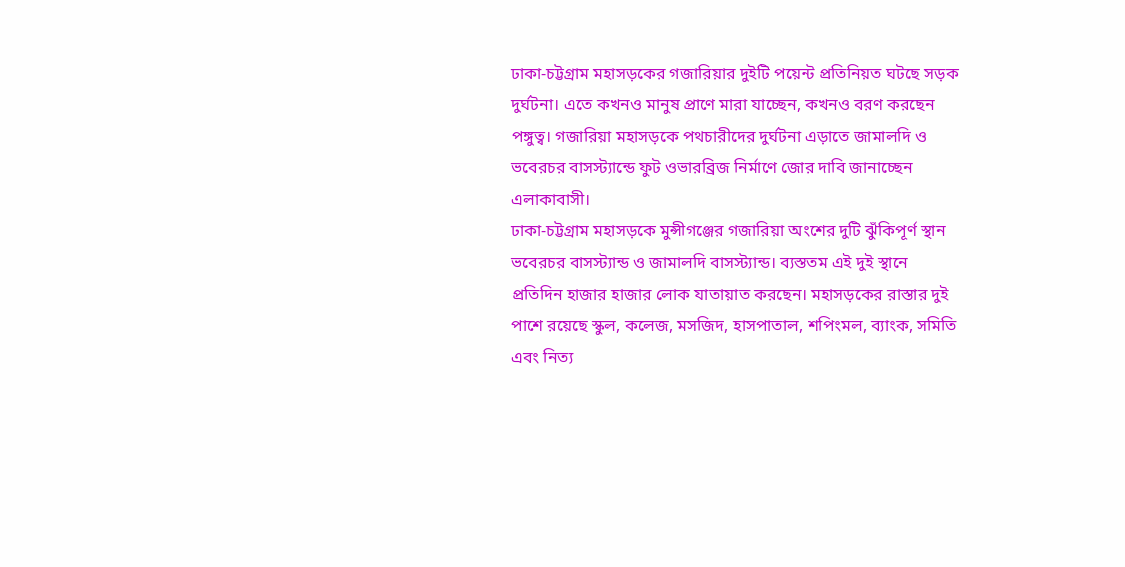ঢাকা-চট্টগ্রাম মহাসড়কের গজারিয়ার দুইটি পয়েন্ট প্রতিনিয়ত ঘটছে সড়ক দুর্ঘটনা। এতে কখনও মানুষ প্রাণে মারা যাচ্ছেন, কখনও বরণ করছেন পঙ্গুত্ব। গজারিয়া মহাসড়কে পথচারীদের দুর্ঘটনা এড়াতে জামালদি ও ভবেরচর বাসস্ট্যান্ডে ফুট ওভারব্রিজ নির্মাণে জোর দাবি জানাচ্ছেন এলাকাবাসী।
ঢাকা-চট্টগ্রাম মহাসড়কে মুন্সীগঞ্জের গজারিয়া অংশের দুটি ঝুঁকিপূর্ণ স্থান ভবেরচর বাসস্ট্যান্ড ও জামালদি বাসস্ট্যান্ড। ব্যস্ততম এই দুই স্থানে প্রতিদিন হাজার হাজার লোক যাতায়াত করছেন। মহাসড়কের রাস্তার দুই পাশে রয়েছে স্কুল, কলেজ, মসজিদ, হাসপাতাল, শপিংমল, ব্যাংক, সমিতি এবং নিত্য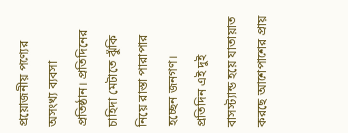প্রয়োজনীয় পণ্যের অসংখ্য ব্যবসা প্রতিষ্ঠান। প্রতিদিনের চাহিদা মেটাতে ঝুঁকি নিয়ে রাস্তা পারাপার হচ্ছেন জনগণ।
প্রতিদিন এই দুই বাসস্ট্যান্ড হয়ে যাতায়াত করছে আশেপাশের প্রায়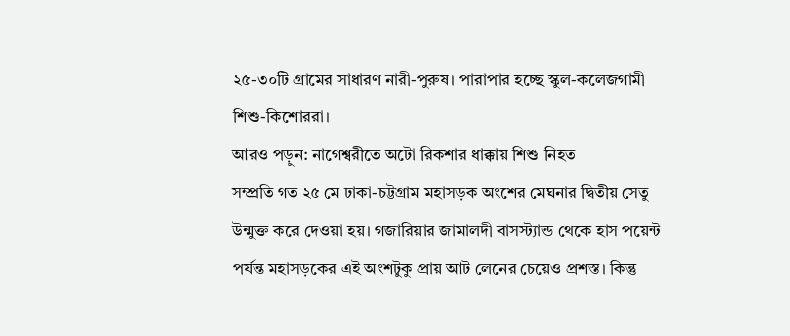২৫-৩০টি গ্রামের সাধারণ নারী-পুরুষ। পারাপার হচ্ছে স্কুল-কলেজগামী শিশু-কিশোররা।
আরও পড়ুন: নাগেশ্বরীতে অটো রিকশার ধাক্কায় শিশু নিহত
সম্প্রতি গত ২৫ মে ঢাকা-চট্টগ্রাম মহাসড়ক অংশের মেঘনার দ্বিতীয় সেতু উন্মুক্ত করে দেওয়া হয়। গজারিয়ার জামালদী বাসস্ট্যান্ড থেকে হাস পয়েন্ট পর্যন্ত মহাসড়কের এই অংশটুকু প্রায় আট লেনের চেয়েও প্রশস্ত। কিন্তু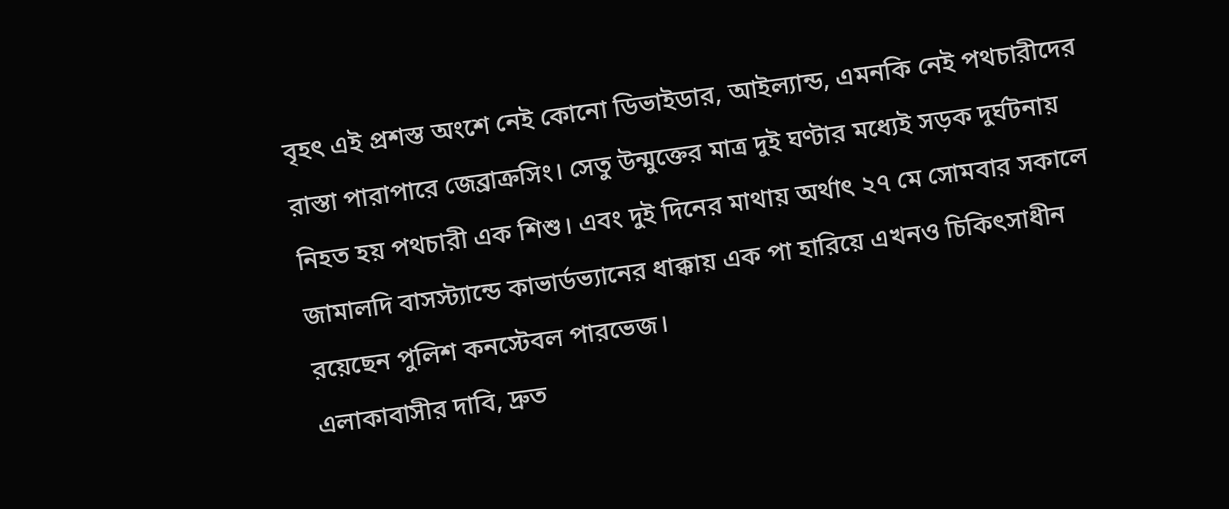বৃহৎ এই প্রশস্ত অংশে নেই কোনো ডিভাইডার, আইল্যান্ড, এমনকি নেই পথচারীদের রাস্তা পারাপারে জেব্রাক্রসিং। সেতু উন্মুক্তের মাত্র দুই ঘণ্টার মধ্যেই সড়ক দুর্ঘটনায় নিহত হয় পথচারী এক শিশু। এবং দুই দিনের মাথায় অর্থাৎ ২৭ মে সোমবার সকালে জামালদি বাসস্ট্যান্ডে কাভার্ডভ্যানের ধাক্কায় এক পা হারিয়ে এখনও চিকিৎসাধীন রয়েছেন পুলিশ কনস্টেবল পারভেজ।
এলাকাবাসীর দাবি, দ্রুত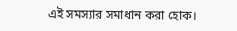এই সমস্যার সমাধান করা হোক।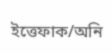ইত্তেফাক/অনি